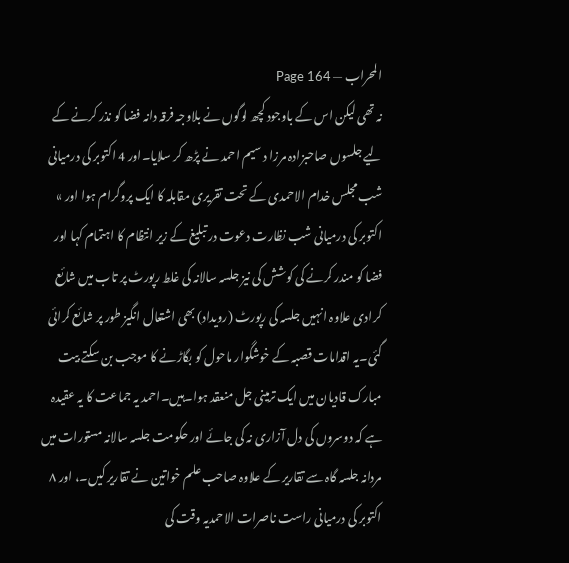المحراب — Page 164
نہ تھی لیکن اس کے باوجود کچھ لوگوں نے بلاوجہ فرقہ دانہ فضا کو نذر کرنے کے لیے جلسوں صاحبزادہ مرزا د سیم احمد نے پڑھ کر سلایا۔اور 4 اکتوبر کی درمیانی شب مجلس خدام الاحمدی کے تحت تقریری مقابلہ کا ایک پروگرام ہوا اور » اکتوبر کی درمیانی شب نظارت دعوت در تبلیغ کے زیر انتظام کا اہتمام کہا اور فضا کو مندر کرنے کی کوشش کی نیز جلسہ سالانہ کی غلط رپورٹ پر تاب میں شائع کرادی علاوہ انہیں جلسہ کی رپورٹ (رویداد) بھی اشتعال انگیز طور پر شائع کرائی گئی۔یہ اقدامات قصبہ کے خوشگوار ماحول کو بگاڑنے کا موجب بن سکتے بیت مبارک قادیان میں ایک ترمینی جل منعقد ہوا۔ہیں۔احمد یہ جماعت کا یہ عقیدہ ہے کہ دوسروں کی دل آزاری نہ کی جائے اور حکومت جلسہ سالانہ مستورات میں مردانہ جلسہ گاہ سے تقاریر کے علاوہ صاحب علم خواتین نے تقاریر کیں۔، اور ۸ اکتوبر کی درمیانی راست ناصرات الاحمدیہ وقت کی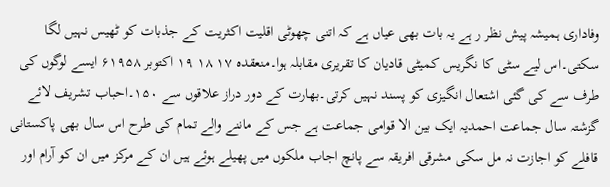وفاداری ہمیشہ پیش نظر ر ہے یہ بات بھی عیاں ہے کہ اتنی چھوٹی اقلیت اکثریت کے جذبات کو ٹھیس نہیں لگا سکتی۔اس لیے سٹی کا نگریس کمیٹی قادیان کا تقریری مقابلہ ہوا۔منعقده ۱۷ ۱۸ ۱۹ اکتوبر ۶۱۹۵۸ ایسے لوگوں کی طرف سے کی گئی اشتعال انگیزی کو پسند نہیں کرتی۔بھارت کے دور دراز علاقوں سے ۱۵۰۔احباب تشریف لائے گزشتہ سال جماعت احمدیہ ایک بین الا قوامی جماعت ہے جس کے ماننے والے تمام کی طرح اس سال بھی پاکستانی قافلے کو اجازت نہ مل سکی مشرقی افریقہ سے پانچ اجاب ملکوں میں پھیلے ہوئے ہیں ان کے مرکز میں ان کو آرام اور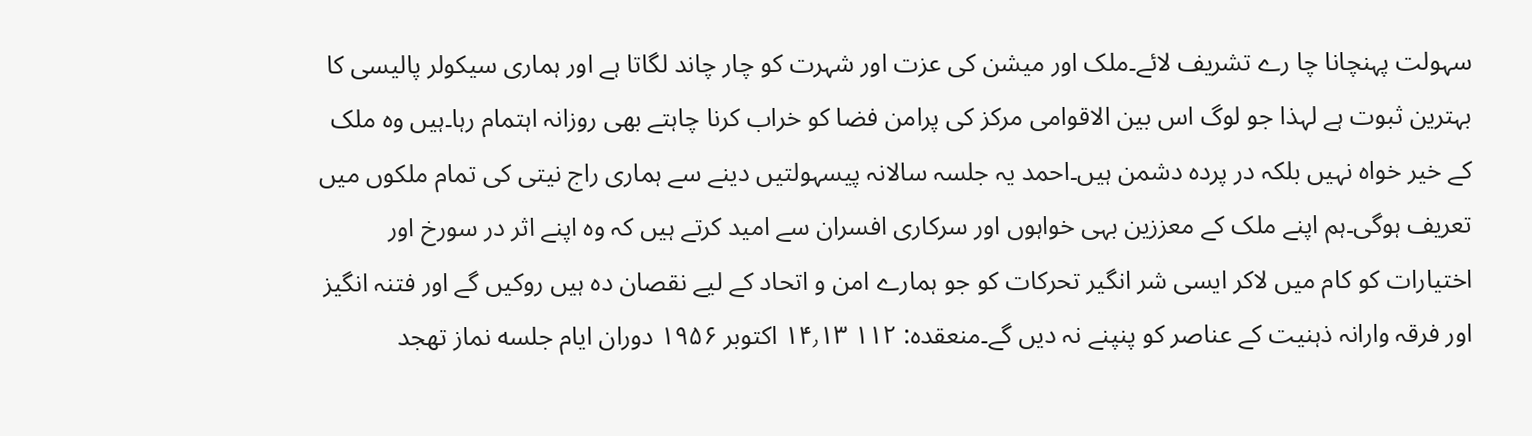سہولت پہنچانا چا رے تشریف لائے۔ملک اور میشن کی عزت اور شہرت کو چار چاند لگاتا ہے اور ہماری سیکولر پالیسی کا بہترین ثبوت ہے لہذا جو لوگ اس بین الاقوامی مرکز کی پرامن فضا کو خراب کرنا چاہتے بھی روزانہ اہتمام رہا۔ہیں وہ ملک کے خیر خواہ نہیں بلکہ در پردہ دشمن ہیں۔احمد یہ جلسہ سالانہ پیسہولتیں دینے سے ہماری راج نیتی کی تمام ملکوں میں تعریف ہوگی۔ہم اپنے ملک کے معززین بہی خواہوں اور سرکاری افسران سے امید کرتے ہیں کہ وہ اپنے اثر در سورخ اور اختیارات کو کام میں لاکر ایسی شر انگیر تحرکات کو جو ہمارے امن و اتحاد کے لیے نقصان دہ ہیں روکیں گے اور فتنہ انگیز اور فرقہ وارانہ ذہنیت کے عناصر کو پنپنے نہ دیں گے۔منعقده: ۱۱۲ ۱۴٫۱۳ اکتوبر ۱۹۵۶ دوران ایام جلسه نماز تهجد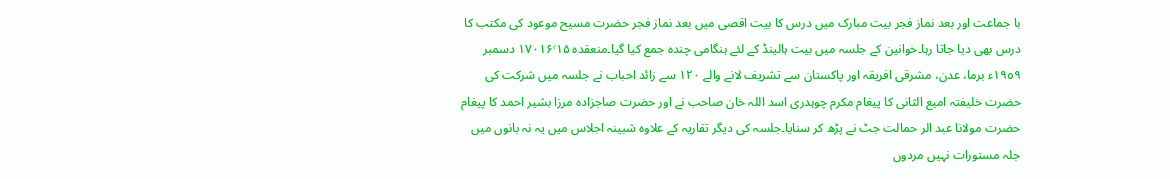با جماعت اور بعد نماز فجر بیت مبارک میں درس کا بیت اقصی میں بعد نماز فجر حضرت مسیح موعود کی مکتب کا درس بھی دیا جاتا رہا۔خوانین کے جلسہ میں بیت ہالینڈ کے لئے ہنگامی چندہ جمع کیا گیا۔منعقده ۱۷۰۱۶٬۱۵ دسمبر ١٩٥٩ء برما، عدن، مشرقی افریقہ اور پاکستان سے تشریف لانے والے ۱۲۰ سے زائد احباب نے جلسہ میں شرکت کی حضرت خلیفتہ امیع الثانی کا پیغام مکرم چوہدری اسد اللہ خان صاحب نے اور حضرت صاجزادہ مرزا بشیر احمد کا پیغام حضرت مولانا عبد الر حمالت جٹ نے پڑھ کر سنایا۔جلسہ کی دیگر تقاریہ کے علاوہ شبینہ اجلاس میں یہ نہ بانوں میں جلہ مستورات نہیں مردوں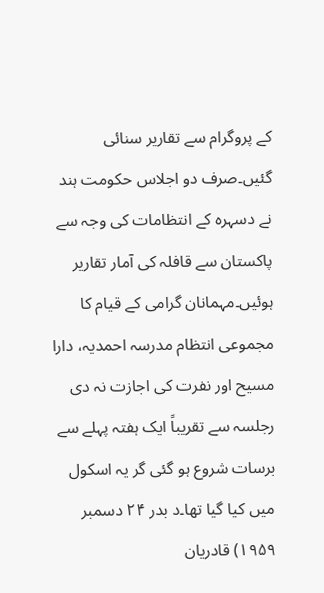کے پروگرام سے تقاریر سنائی گئیں۔صرف دو اجلاس حکومت ہند نے دسہرہ کے انتظامات کی وجہ سے پاکستان سے قافلہ کی آمار تقاریر ہوئیں۔مہمانان گرامی کے قیام کا مجموعی انتظام مدرسہ احمدیہ، دارا مسیح اور نفرت کی اجازت نہ دی رجلسہ سے تقریباً ایک ہفتہ پہلے سے برسات شروع ہو گئی گر یہ اسکول میں کیا گیا تھا۔د بدر ۲۴ دسمبر ۱۹۵۹) قادریان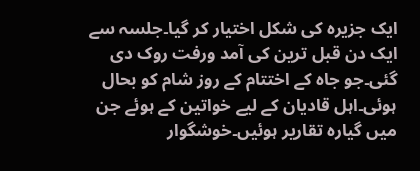ایک جزیرہ کی شکل اختیار کر گیا۔جلسہ سے ایک دن قبل ترین کی آمد ورفت روک دی گئی۔جو جاہ کے اختتام کے روز شام کو بحال ہوئی۔اہل قادیان کے لیے خواتین کے ہوئے جن میں گیارہ تقاریر ہوئیں۔خوشگوار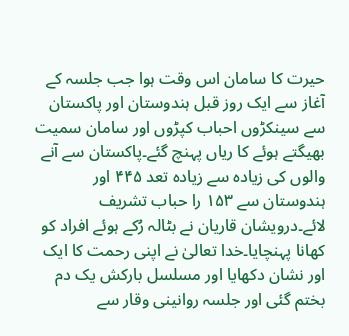حیرت کا سامان اس وقت ہوا جب جلسہ کے آغاز سے ایک روز قبل ہندوستان اور پاکستان سے سینکڑوں احباب کپڑوں اور سامان سمیت بھیگتے ہوئے کا ریاں پہنچ گئے۔پاکستان سے آنے والوں کی زیادہ سے زیادہ تعد ۴۴۵ اور ہندوستان سے ۱۵۳ را حباب تشریف لائے۔درویشان قاریان نے بٹالہ رُکے ہوئے افراد کو کھانا پہنچایا۔خدا تعالیٰ نے اپنی رحمت کا ایک اور نشان دکھایا اور مسلسل بارکش یک دم بختم گئی اور جلسہ روانینی وقار سے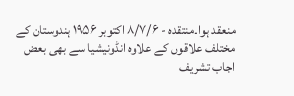منعقد ہوا۔منتقده - ۸/۷/۶ اکتوبر ۱۹۵۶ ہندوستان کے مختلف علاقوں کے علاوہ انڈونیشیا سے بھی بعض اجاب تشریف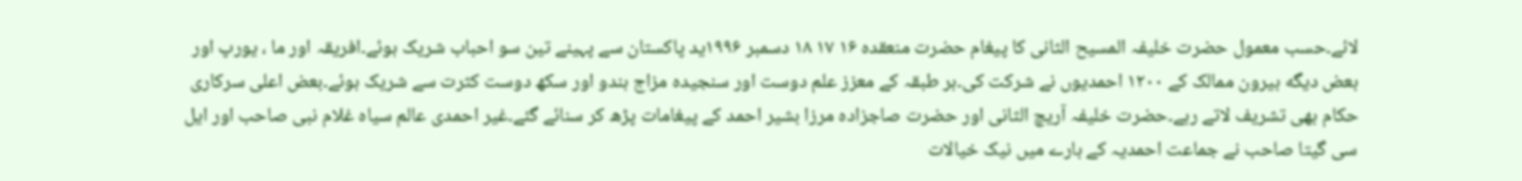لائے۔حسب معمول حضرت خلیفہ المسیح الثانی کا پیغام حضرت منعقده ۱۶ ۱۷ ۱۸ دسمبر ۱۹۹۶ید پاکستان سے پہینے تین سو احباب شریک ہوئے۔افریقہ اور ما ، یورپ اور بعض دیگه بیرون ممالک کے ۱۲۰۰ احمدیوں نے شرکت کی۔ہر طبقہ کے معزز علم دوست اور سنجیدہ مزاج ہندو اور سکھ دوست کثرت سے شریک ہوئے۔بعض اعلی سرکاری حکام بھی تشریف لاتے رہے۔حضرت خلیفہ آریچ الثانی اور حضرت صاجزادہ مرزا بشیر احمد کے پیغامات پڑھ کر سنائے گئے۔غیر احمدی عالم سیاہ غلام نبی صاحب اور ایل سی گیتا صاحب نے جماعت احمدیہ کے بارے میں نیک خیالات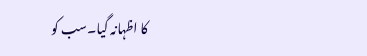کا اظہانہ گیا۔سب کو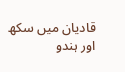قادیان میں سکھ اور ہندو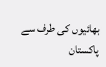بھائیوں کی طرف سے پاکستان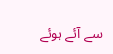سے آئے ہوئے